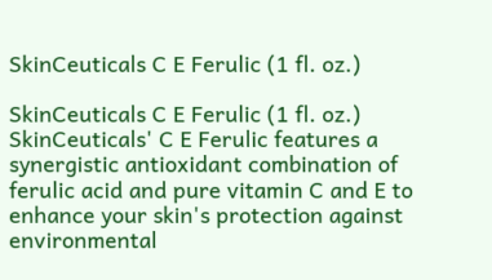SkinCeuticals C E Ferulic (1 fl. oz.)

SkinCeuticals C E Ferulic (1 fl. oz.)
SkinCeuticals' C E Ferulic features a synergistic antioxidant combination of ferulic acid and pure vitamin C and E to enhance your skin's protection against environmental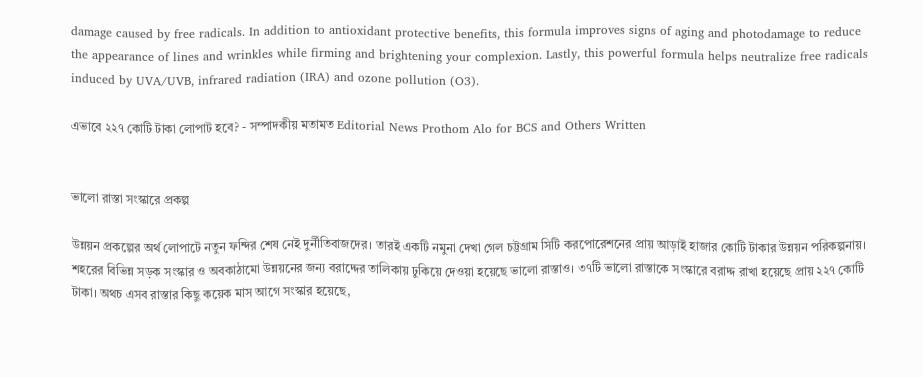damage caused by free radicals. In addition to antioxidant protective benefits, this formula improves signs of aging and photodamage to reduce the appearance of lines and wrinkles while firming and brightening your complexion. Lastly, this powerful formula helps neutralize free radicals induced by UVA/UVB, infrared radiation (IRA) and ozone pollution (O3).

এভাবে ২২৭ কোটি টাকা লোপাট হবে? - সম্পাদকীয় মতামত Editorial News Prothom Alo for BCS and Others Written


ভালো রাস্তা সংস্কারে প্রকল্প

উন্নয়ন প্রকল্পের অর্থ লোপাটে নতুন ফন্দির শেষ নেই দুর্নীতিবাজদের। তারই একটি নমুনা দেখা গেল চট্টগ্রাম সিটি করপোরেশনের প্রায় আড়াই হাজার কোটি টাকার উন্নয়ন পরিকল্পনায়। শহরের বিভিন্ন সড়ক সংস্কার ও অবকাঠামো উন্নয়নের জন্য বরাদ্দের তালিকায় ঢুকিয়ে দেওয়া হয়েছে ভালো রাস্তাও। ৩৭টি ভালো রাস্তাকে সংস্কারে বরাদ্দ রাখা হয়েছে প্রায় ২২৭ কোটি টাকা। অথচ এসব রাস্তার কিছু কয়েক মাস আগে সংস্কার হয়েছে,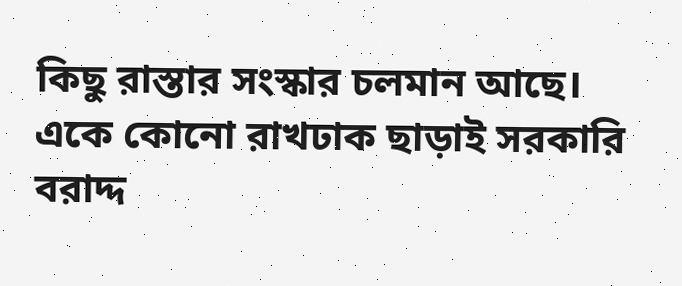কিছু রাস্তার সংস্কার চলমান আছে। একে কোনো রাখঢাক ছাড়াই সরকারি বরাদ্দ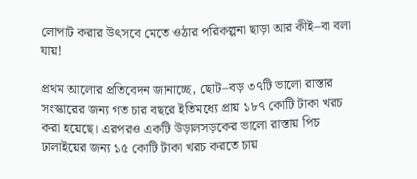লোপাট করার উৎসবে মেতে ওঠার পরিকল্পনা ছাড়া আর কীই–বা বলা যায়!

প্রথম আলোর প্রতিবেদন জানাচ্ছে, ছোট–বড় ৩৭টি ভালো রাস্তার সংস্কারের জন্য গত চার বছরে ইতিমধ্যে প্রায় ১৮৭ কোটি টাকা খরচ করা হয়েছে। এরপরও একটি উড়ালসড়কের ভালো রাস্তায় পিচ ঢালাইয়ের জন্য ১৫ কোটি টাকা খরচ করতে চায়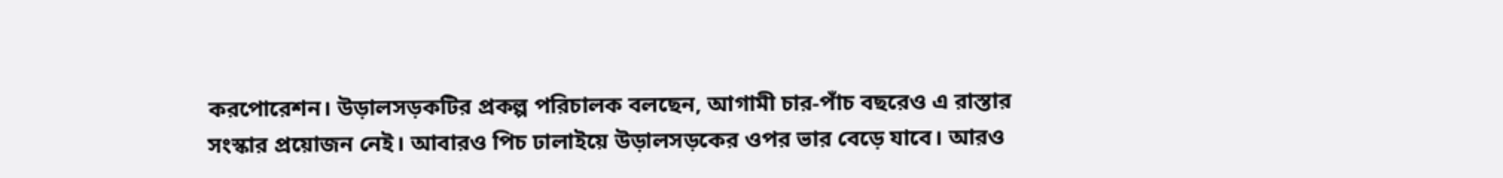করপোরেশন। উড়ালসড়কটির প্রকল্প পরিচালক বলছেন, আগামী চার-পাঁচ বছরেও এ রাস্তার সংস্কার প্রয়োজন নেই। আবারও পিচ ঢালাইয়ে উড়ালসড়কের ওপর ভার বেড়ে যাবে। আরও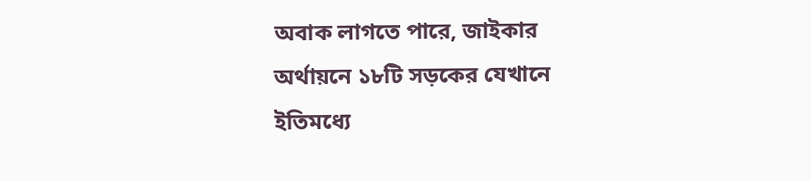অবাক লাগতে পারে, জাইকার অর্থায়নে ১৮টি সড়কের যেখানে ইতিমধ্যে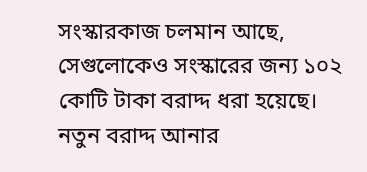সংস্কারকাজ চলমান আছে, সেগুলোকেও সংস্কারের জন্য ১০২ কোটি টাকা বরাদ্দ ধরা হয়েছে। নতুন বরাদ্দ আনার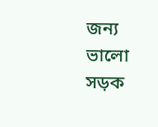জন্য ভালো সড়ক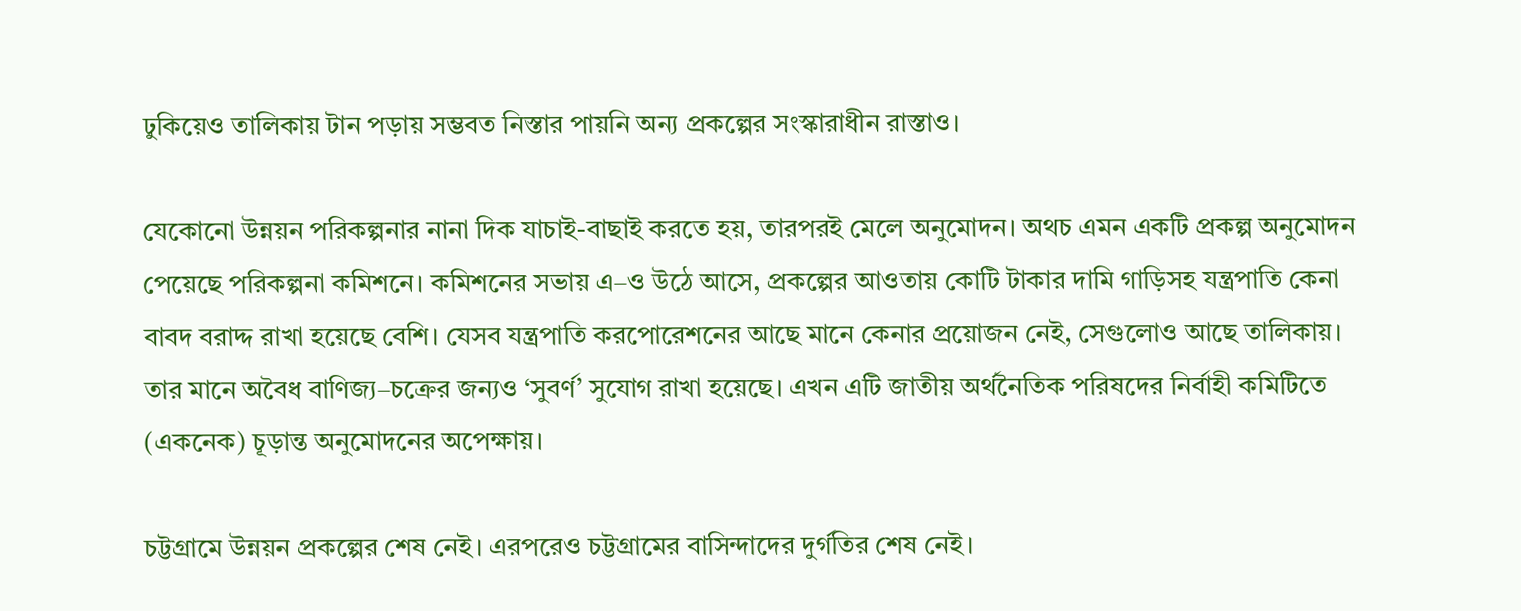ঢুকিয়েও তালিকায় টান পড়ায় সম্ভবত নিস্তার পায়নি অন্য প্রকল্পের সংস্কারাধীন রাস্তাও।

যেকোনো উন্নয়ন পরিকল্পনার নানা দিক যাচাই-বাছাই করতে হয়, তারপরই মেলে অনুমোদন। অথচ এমন একটি প্রকল্প অনুমোদন পেয়েছে পরিকল্পনা কমিশনে। কমিশনের সভায় এ–ও উঠে আসে, প্রকল্পের আওতায় কোটি টাকার দামি গাড়িসহ যন্ত্রপাতি কেনা বাবদ বরাদ্দ রাখা হয়েছে বেশি। যেসব যন্ত্রপাতি করপোরেশনের আছে মানে কেনার প্রয়োজন নেই, সেগুলোও আছে তালিকায়। তার মানে অবৈধ বাণিজ্য–চক্রের জন্যও ‘সুবর্ণ’ সুযোগ রাখা হয়েছে। এখন এটি জাতীয় অর্থনৈতিক পরিষদের নির্বাহী কমিটিতে (একনেক) চূড়ান্ত অনুমোদনের অপেক্ষায়।

চট্টগ্রামে উন্নয়ন প্রকল্পের শেষ নেই। এরপরেও চট্টগ্রামের বাসিন্দাদের দুর্গতির শেষ নেই।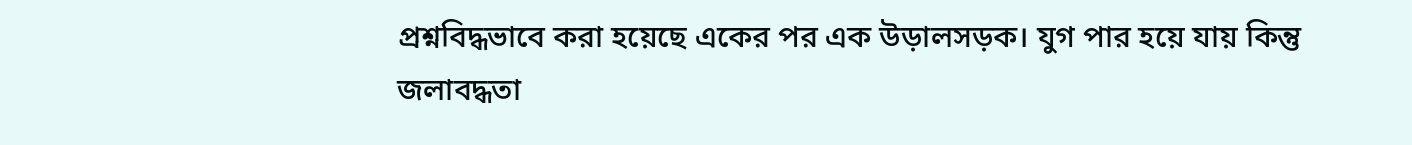প্রশ্নবিদ্ধভাবে করা হয়েছে একের পর এক উড়ালসড়ক। যুগ পার হয়ে যায় কিন্তু জলাবদ্ধতা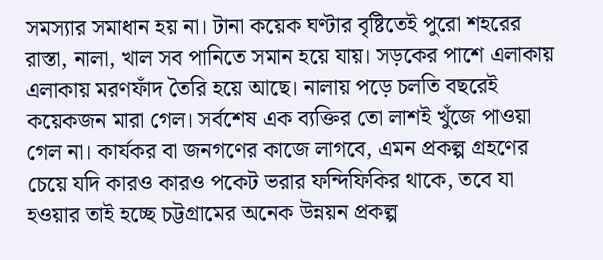সমস্যার সমাধান হয় না। টানা কয়েক ঘণ্টার বৃষ্টিতেই পুরো শহরের রাস্তা, নালা, খাল সব পানিতে সমান হয়ে যায়। সড়কের পাশে এলাকায় এলাকায় মরণফাঁদ তৈরি হয়ে আছে। নালায় পড়ে চলতি বছরেই কয়েকজন মারা গেল। সর্বশেষ এক ব্যক্তির তো লাশই খুঁজে পাওয়া গেল না। কার্যকর বা জনগণের কাজে লাগবে, এমন প্রকল্প গ্রহণের চেয়ে যদি কারও কারও পকেট ভরার ফন্দিফিকির থাকে, তবে যা হওয়ার তাই হচ্ছে চট্টগ্রামের অনেক উন্নয়ন প্রকল্প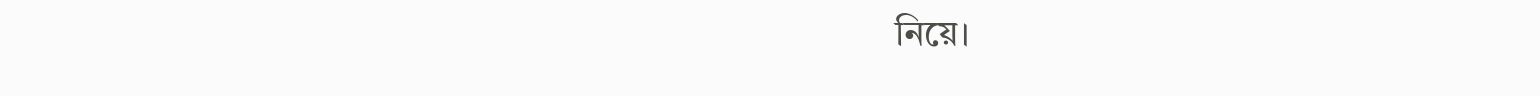নিয়ে।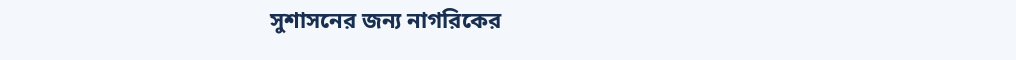সুশাসনের জন্য নাগরিকের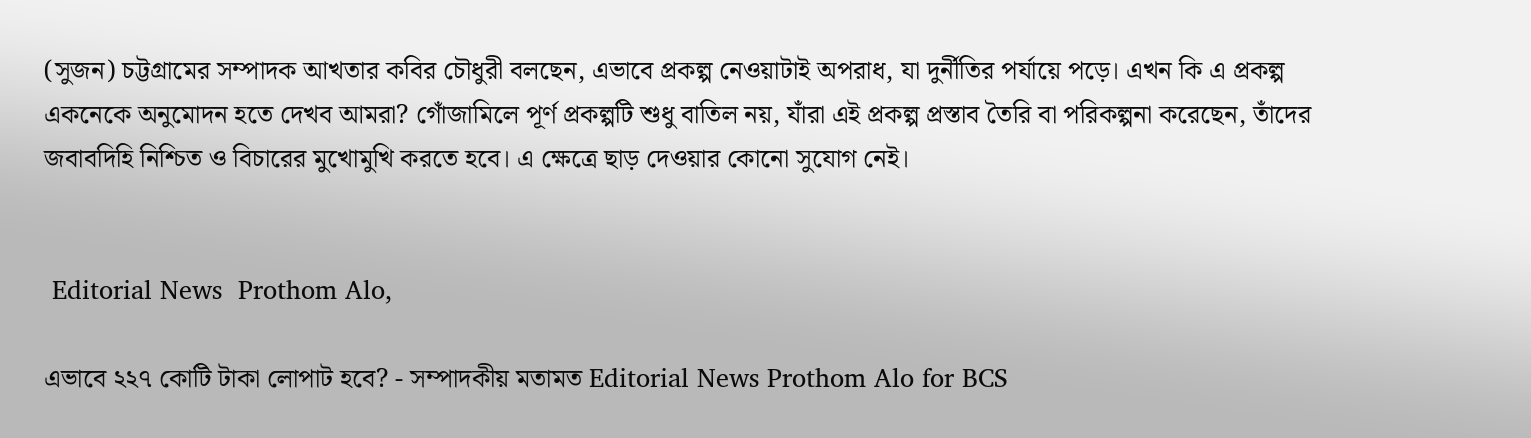(সুজন) চট্টগ্রামের সম্পাদক আখতার কবির চৌধুরী বলছেন, এভাবে প্রকল্প নেওয়াটাই অপরাধ, যা দুর্নীতির পর্যায়ে পড়ে। এখন কি এ প্রকল্প একনেকে অনুমোদন হতে দেখব আমরা? গোঁজামিলে পূর্ণ প্রকল্পটি শুধু বাতিল নয়, যাঁরা এই প্রকল্প প্রস্তাব তৈরি বা পরিকল্পনা করেছেন, তাঁদের জবাবদিহি নিশ্চিত ও বিচারের মুখোমুখি করতে হবে। এ ক্ষেত্রে ছাড় দেওয়ার কোনো সুযোগ নেই।


 Editorial News  Prothom Alo,

এভাবে ২২৭ কোটি টাকা লোপাট হবে? - সম্পাদকীয় মতামত Editorial News Prothom Alo for BCS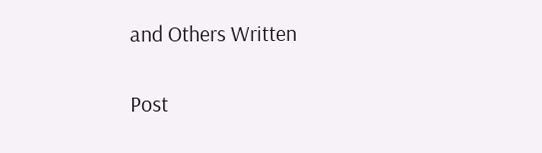and Others Written

Post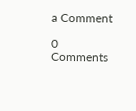a Comment

0 Comments